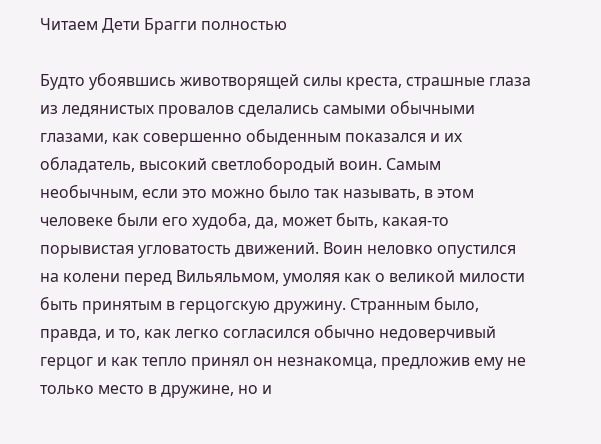Читаем Дети Брагги полностью

Будто убоявшись животворящей силы креста, страшные глаза из ледянистых провалов сделались самыми обычными глазами, как совершенно обыденным показался и их обладатель, высокий светлобородый воин. Самым необычным, если это можно было так называть, в этом человеке были его худоба, да, может быть, какая-то порывистая угловатость движений. Воин неловко опустился на колени перед Вильяльмом, умоляя как о великой милости быть принятым в герцогскую дружину. Странным было, правда, и то, как легко согласился обычно недоверчивый герцог и как тепло принял он незнакомца, предложив ему не только место в дружине, но и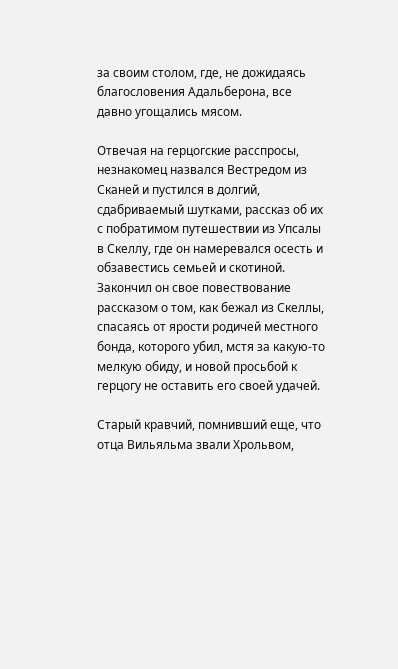за своим столом, где, не дожидаясь благословения Адальберона, все давно угощались мясом.

Отвечая на герцогские расспросы, незнакомец назвался Вестредом из Сканей и пустился в долгий, сдабриваемый шутками, рассказ об их с побратимом путешествии из Упсалы в Скеллу, где он намеревался осесть и обзавестись семьей и скотиной. Закончил он свое повествование рассказом о том, как бежал из Скеллы, спасаясь от ярости родичей местного бонда, которого убил, мстя за какую-то мелкую обиду, и новой просьбой к герцогу не оставить его своей удачей.

Старый кравчий, помнивший еще, что отца Вильяльма звали Хрольвом,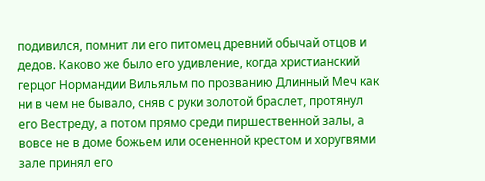подивился, помнит ли его питомец древний обычай отцов и дедов. Каково же было его удивление, когда христианский герцог Нормандии Вильяльм по прозванию Длинный Меч как ни в чем не бывало, сняв с руки золотой браслет, протянул его Вестреду, а потом прямо среди пиршественной залы, а вовсе не в доме божьем или осененной крестом и хоругвями зале принял его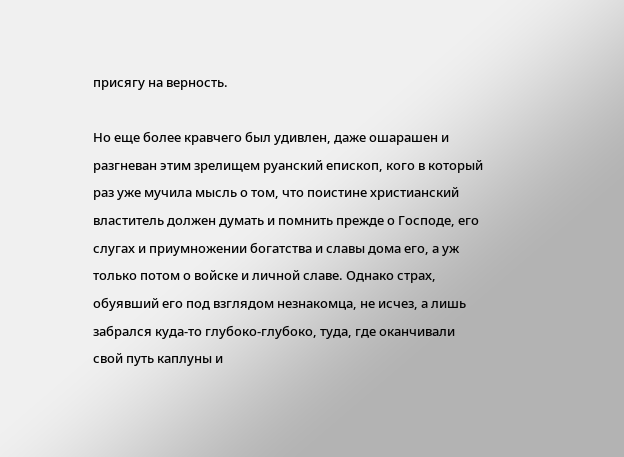присягу на верность.

Но еще более кравчего был удивлен, даже ошарашен и разгневан этим зрелищем руанский епископ, кого в который раз уже мучила мысль о том, что поистине христианский властитель должен думать и помнить прежде о Господе, его слугах и приумножении богатства и славы дома его, а уж только потом о войске и личной славе. Однако страх, обуявший его под взглядом незнакомца, не исчез, а лишь забрался куда-то глубоко-глубоко, туда, где оканчивали свой путь каплуны и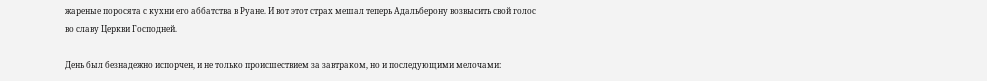жареные поросята с кухни его аббатства в Руане. И вот этот страх мешал теперь Адальберону возвысить свой голос во славу Церкви Господней.

День был безнадежно испорчен, и не только происшествием за завтраком, но и последующими мелочами: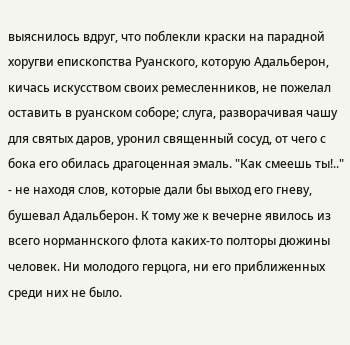выяснилось вдруг, что поблекли краски на парадной хоругви епископства Руанского, которую Адальберон, кичась искусством своих ремесленников, не пожелал оставить в руанском соборе; слуга, разворачивая чашу для святых даров, уронил священный сосуд, от чего с бока его обилась драгоценная эмаль. "Как смеешь ты!.." - не находя слов, которые дали бы выход его гневу, бушевал Адальберон. К тому же к вечерне явилось из всего норманнского флота каких-то полторы дюжины человек. Ни молодого герцога, ни его приближенных среди них не было.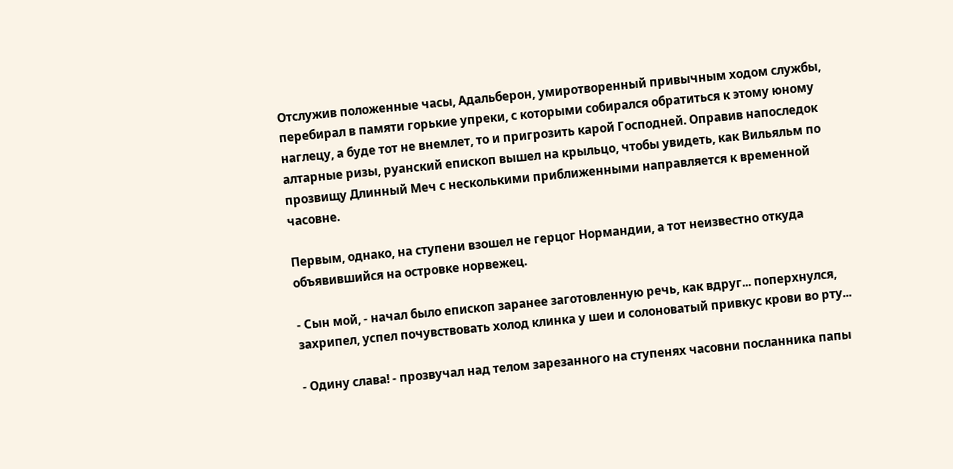Отслужив положенные часы, Адальберон, умиротворенный привычным ходом службы, перебирал в памяти горькие упреки, с которыми собирался обратиться к этому юному наглецу, а буде тот не внемлет, то и пригрозить карой Господней. Оправив напоследок алтарные ризы, руанский епископ вышел на крыльцо, чтобы увидеть, как Вильяльм по прозвищу Длинный Меч с несколькими приближенными направляется к временной часовне.

Первым, однако, на ступени взошел не герцог Нормандии, а тот неизвестно откуда объявившийся на островке норвежец.

- Сын мой, - начал было епископ заранее заготовленную речь, как вдруг... поперхнулся, захрипел, успел почувствовать холод клинка у шеи и солоноватый привкус крови во рту...

- Одину слава! - прозвучал над телом зарезанного на ступенях часовни посланника папы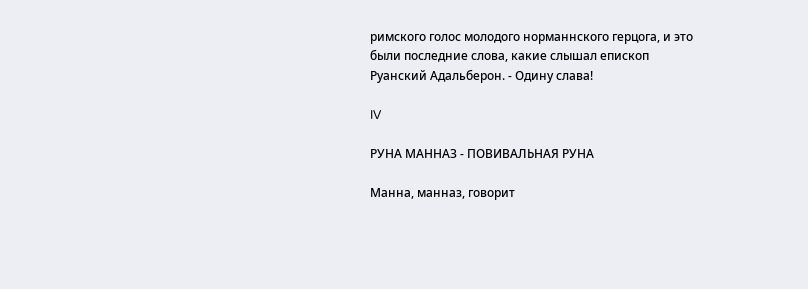римского голос молодого норманнского герцога, и это были последние слова, какие слышал епископ Руанский Адальберон. - Одину слава!

IV

РУНА МАННАЗ - ПОВИВАЛЬНАЯ РУНА

Манна, манназ, говорит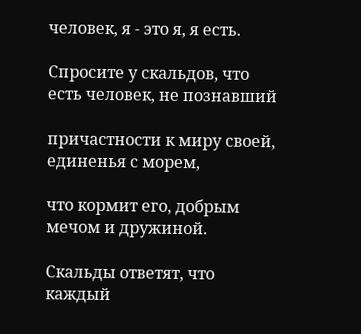человек, я - это я, я есть.

Спросите у скальдов, что есть человек, не познавший

причастности к миру своей, единенья с морем,

что кормит его, добрым мечом и дружиной.

Скальды ответят, что каждый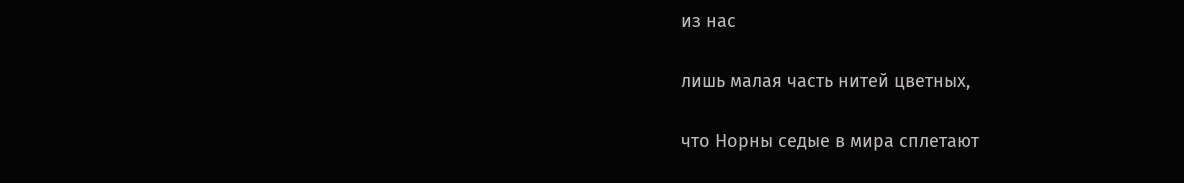из нас

лишь малая часть нитей цветных,

что Норны седые в мира сплетают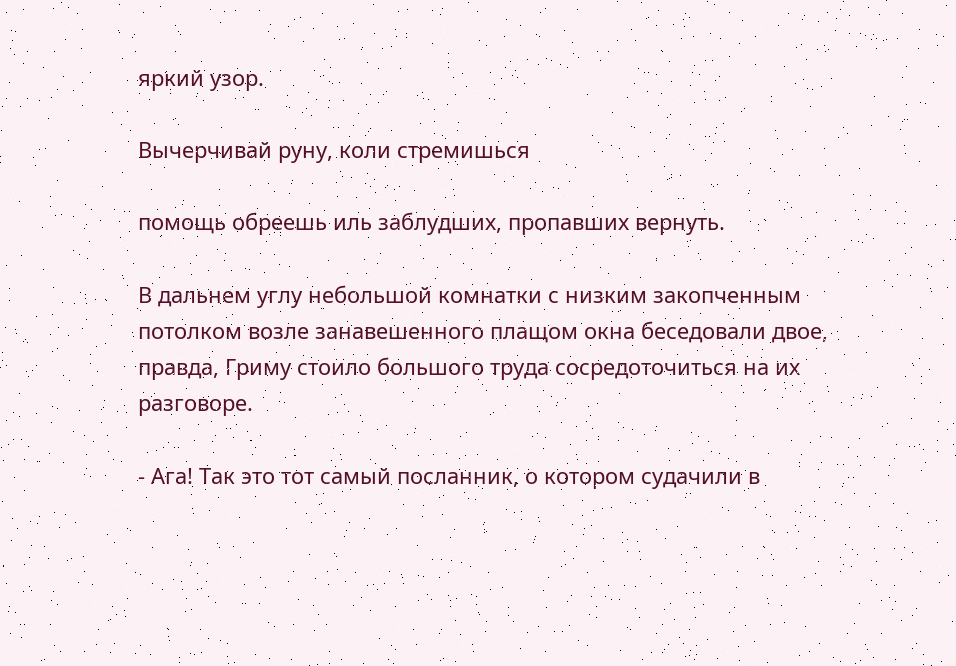яркий узор.

Вычерчивай руну, коли стремишься

помощь обреешь иль заблудших, пропавших вернуть.

В дальнем углу небольшой комнатки с низким закопченным потолком возле занавешенного плащом окна беседовали двое, правда, Гриму стоило большого труда сосредоточиться на их разговоре.

- Ага! Так это тот самый посланник, о котором судачили в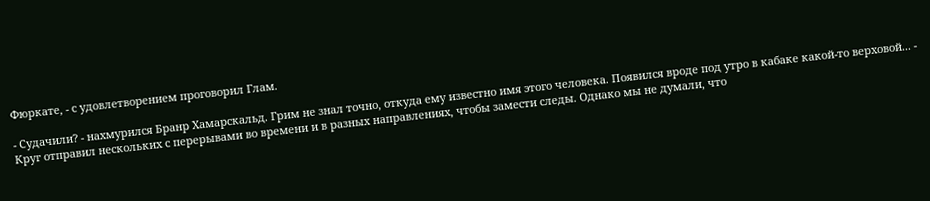Фюркате, - с удовлетворением проговорил Глам.

- Судачили? - нахмурился Бранр Хамарскальд. Грим не знал точно, откуда ему известно имя этого человека. Появился вроде под утро в кабаке какой-то верховой... - Круг отправил нескольких с перерывами во времени и в разных направлениях, чтобы замести следы. Однако мы не думали, что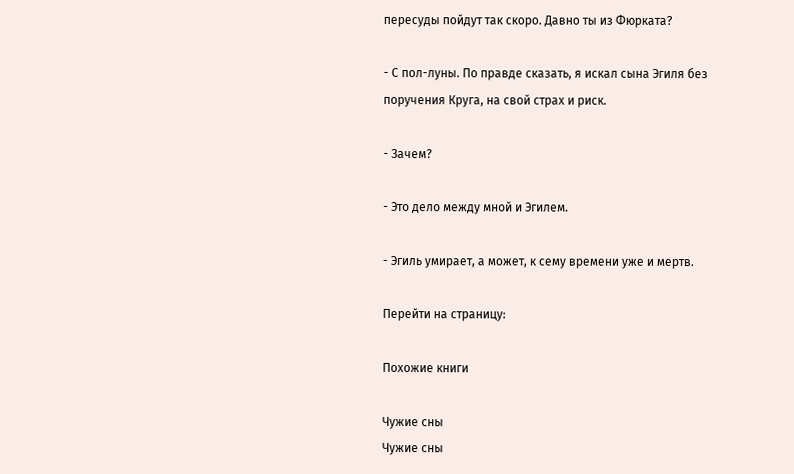пересуды пойдут так скоро. Давно ты из Фюрката?

- С пол-луны. По правде сказать, я искал сына Эгиля без поручения Круга, на свой страх и риск.

- Зачем?

- Это дело между мной и Эгилем.

- Эгиль умирает, а может, к сему времени уже и мертв.

Перейти на страницу:

Похожие книги

Чужие сны
Чужие сны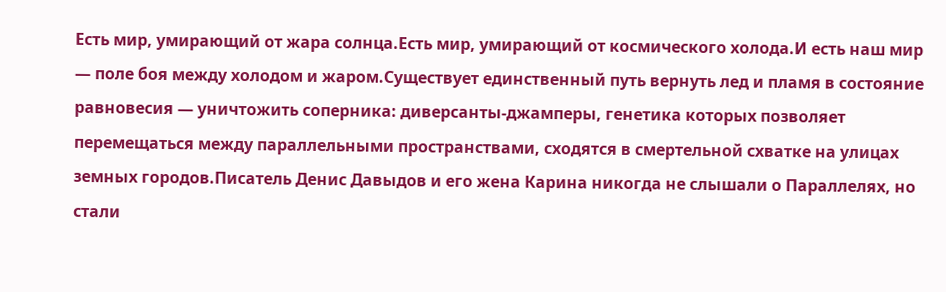Есть мир, умирающий от жара солнца.Есть мир, умирающий от космического холода.И есть наш мир — поле боя между холодом и жаром.Существует единственный путь вернуть лед и пламя в состояние равновесия — уничтожить соперника: диверсанты-джамперы, генетика которых позволяет перемещаться между параллельными пространствами, сходятся в смертельной схватке на улицах земных городов.Писатель Денис Давыдов и его жена Карина никогда не слышали о Параллелях, но стали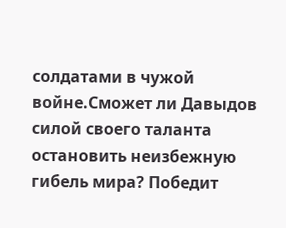солдатами в чужой войне.Сможет ли Давыдов силой своего таланта остановить неизбежную гибель мира? Победит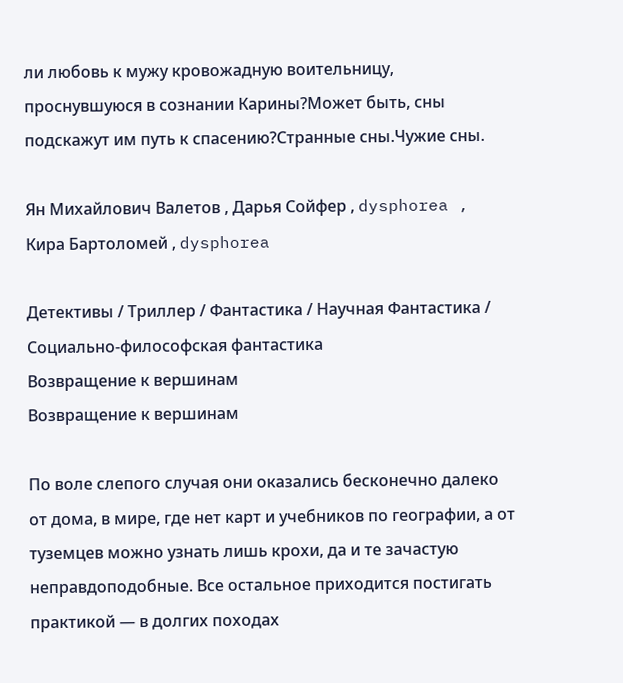ли любовь к мужу кровожадную воительницу, проснувшуюся в сознании Карины?Может быть, сны подскажут им путь к спасению?Странные сны.Чужие сны.

Ян Михайлович Валетов , Дарья Сойфер , dysphorea , Кира Бартоломей , dysphorea

Детективы / Триллер / Фантастика / Научная Фантастика / Социально-философская фантастика
Возвращение к вершинам
Возвращение к вершинам

По воле слепого случая они оказались бесконечно далеко от дома, в мире, где нет карт и учебников по географии, а от туземцев можно узнать лишь крохи, да и те зачастую неправдоподобные. Все остальное приходится постигать практикой — в долгих походах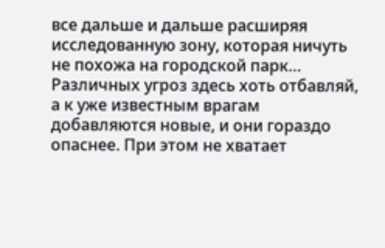все дальше и дальше расширяя исследованную зону, которая ничуть не похожа на городской парк… Различных угроз здесь хоть отбавляй, а к уже известным врагам добавляются новые, и они гораздо опаснее. При этом не хватает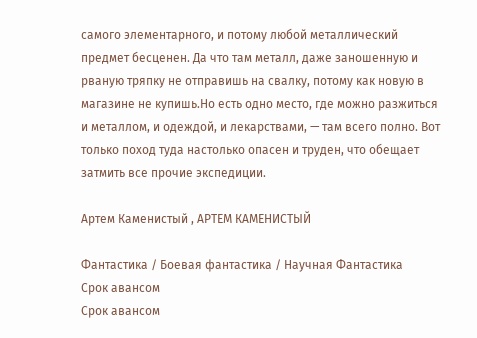самого элементарного, и потому любой металлический предмет бесценен. Да что там металл, даже заношенную и рваную тряпку не отправишь на свалку, потому как новую в магазине не купишь.Но есть одно место, где можно разжиться и металлом, и одеждой, и лекарствами, — там всего полно. Вот только поход туда настолько опасен и труден, что обещает затмить все прочие экспедиции.

Артем Каменистый , АРТЕМ КАМЕНИСТЫЙ

Фантастика / Боевая фантастика / Научная Фантастика
Срок авансом
Срок авансом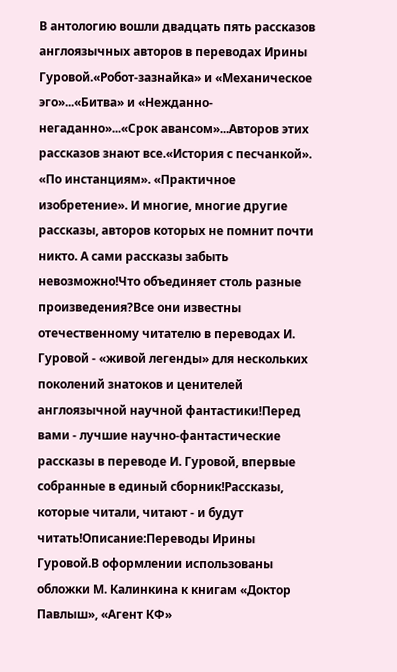В антологию вошли двадцать пять рассказов англоязычных авторов в переводах Ирины Гуровой.«Робот-зазнайка» и «Механическое эго»...«Битва» и «Нежданно-негаданно»...«Срок авансом»...Авторов этих рассказов знают все.«История с песчанкой». «По инстанциям». «Практичное изобретение». И многие, многие другие рассказы, авторов которых не помнит почти никто. А сами рассказы забыть невозможно!Что объединяет столь разные произведения?Все они известны отечественному читателю в переводах И. Гуровой - «живой легенды» для нескольких поколений знатоков и ценителей англоязычной научной фантастики!Перед вами - лучшие научно-фантастические рассказы в переводе И. Гуровой, впервые собранные в единый сборник!Рассказы, которые читали, читают - и будут читать!Описание:Переводы Ирины Гуровой.В оформлении использованы обложки М. Калинкина к книгам «Доктор Павлыш», «Агент КФ»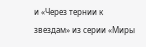и «Через тернии к звездам» из серии «Миры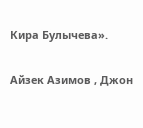Кира Булычева».

Айзек Азимов , Джон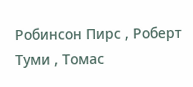Робинсон Пирс , Роберт Туми , Томас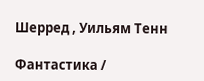Шерред , Уильям Тенн

Фантастика /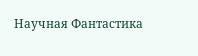Научная Фантастика